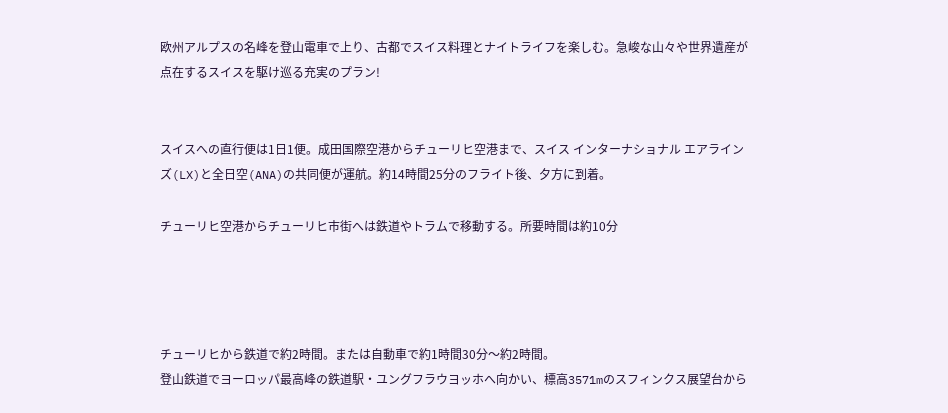欧州アルプスの名峰を登山電車で上り、古都でスイス料理とナイトライフを楽しむ。急峻な山々や世界遺産が点在するスイスを駆け巡る充実のプラン!


スイスへの直行便は1日1便。成田国際空港からチューリヒ空港まで、スイス インターナショナル エアラインズ(LX)と全日空(ANA)の共同便が運航。約14時間25分のフライト後、夕方に到着。

チューリヒ空港からチューリヒ市街へは鉄道やトラムで移動する。所要時間は約10分




チューリヒから鉄道で約2時間。または自動車で約1時間30分〜約2時間。
登山鉄道でヨーロッパ最高峰の鉄道駅・ユングフラウヨッホへ向かい、標高3571mのスフィンクス展望台から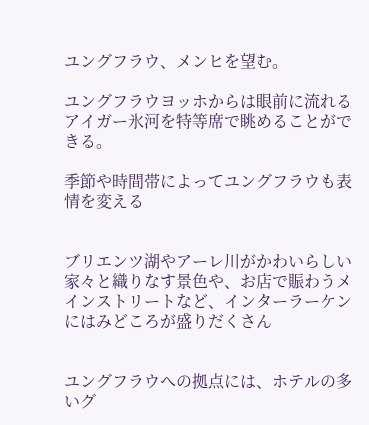ユングフラウ、メンヒを望む。

ユングフラウヨッホからは眼前に流れるアイガー氷河を特等席で眺めることができる。

季節や時間帯によってユングフラウも表情を変える


ブリエンツ湖やアーレ川がかわいらしい家々と織りなす景色や、お店で賑わうメインストリートなど、インターラーケンにはみどころが盛りだくさん


ユングフラウへの拠点には、ホテルの多いグ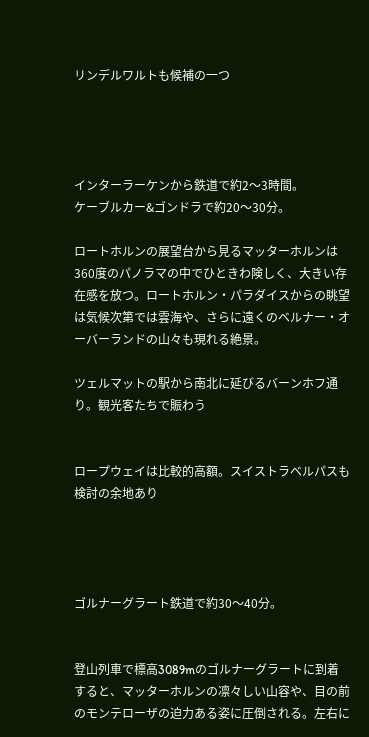リンデルワルトも候補の一つ




インターラーケンから鉄道で約2〜3時間。
ケーブルカー&ゴンドラで約20〜30分。

ロートホルンの展望台から見るマッターホルンは360度のパノラマの中でひときわ険しく、大きい存在感を放つ。ロートホルン・パラダイスからの眺望は気候次第では雲海や、さらに遠くのベルナー・オーバーランドの山々も現れる絶景。

ツェルマットの駅から南北に延びるバーンホフ通り。観光客たちで賑わう


ロープウェイは比較的高額。スイストラベルパスも検討の余地あり




ゴルナーグラート鉄道で約30〜40分。


登山列車で標高3089mのゴルナーグラートに到着すると、マッターホルンの凛々しい山容や、目の前のモンテローザの迫力ある姿に圧倒される。左右に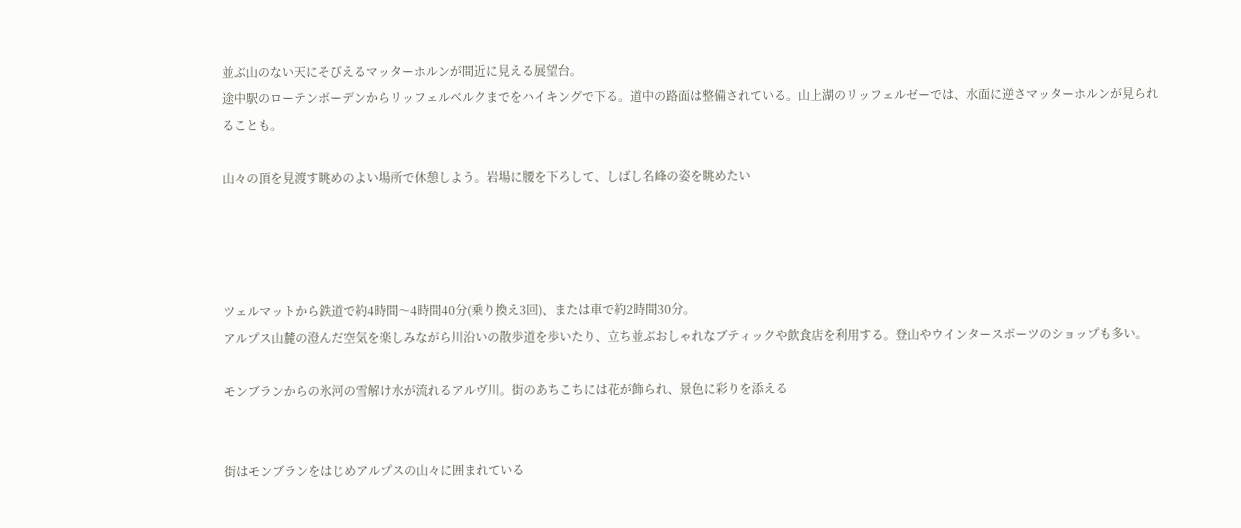並ぶ山のない天にそびえるマッターホルンが間近に見える展望台。
途中駅のローテンボーデンからリッフェルベルクまでをハイキングで下る。道中の路面は整備されている。山上湖のリッフェルゼーでは、水面に逆さマッターホルンが見られることも。

山々の頂を見渡す眺めのよい場所で休憩しよう。岩場に腰を下ろして、しばし名峰の姿を眺めたい




ツェルマットから鉄道で約4時間〜4時間40分(乗り換え3回)、または車で約2時間30分。
アルプス山麓の澄んだ空気を楽しみながら川沿いの散歩道を歩いたり、立ち並ぶおしゃれなブティックや飲食店を利用する。登山やウインタースポーツのショップも多い。

モンブランからの氷河の雪解け水が流れるアルヴ川。街のあちこちには花が飾られ、景色に彩りを添える


街はモンブランをはじめアルプスの山々に囲まれている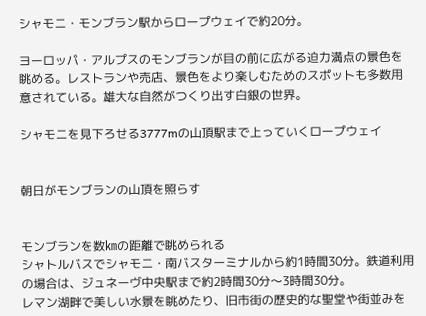シャモニ・モンブラン駅からロープウェイで約20分。

ヨーロッパ・アルプスのモンブランが目の前に広がる迫力満点の景色を眺める。レストランや売店、景色をより楽しむためのスポットも多数用意されている。雄大な自然がつくり出す白銀の世界。

シャモニを見下ろせる3777mの山頂駅まで上っていくロープウェイ


朝日がモンブランの山頂を照らす


モンブランを数㎞の距離で眺められる
シャトルバスでシャモニ・南バスターミナルから約1時間30分。鉄道利用の場合は、ジュネーヴ中央駅まで約2時間30分〜3時間30分。
レマン湖畔で美しい水景を眺めたり、旧市街の歴史的な聖堂や街並みを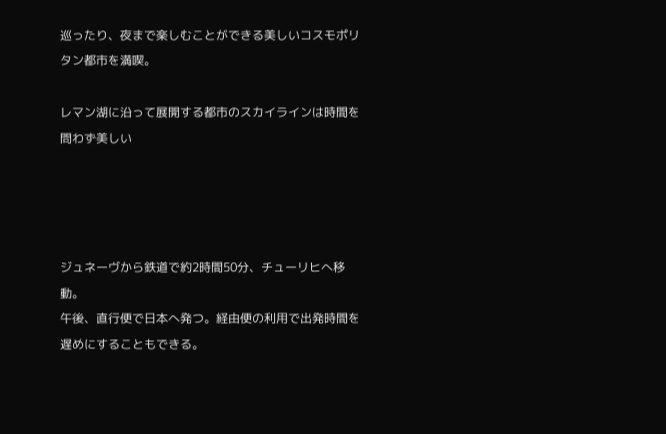巡ったり、夜まで楽しむことができる美しいコスモポリタン都市を満喫。

レマン湖に沿って展開する都市のスカイラインは時間を問わず美しい




ジュネーヴから鉄道で約2時間50分、チューリヒへ移動。
午後、直行便で日本へ発つ。経由便の利用で出発時間を遅めにすることもできる。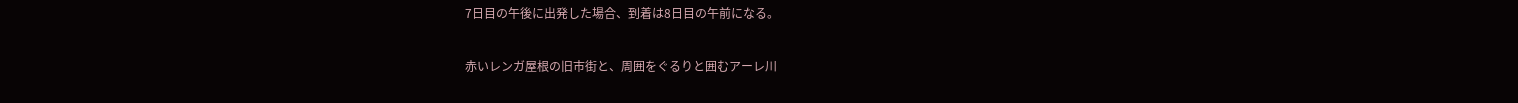7日目の午後に出発した場合、到着は8日目の午前になる。

赤いレンガ屋根の旧市街と、周囲をぐるりと囲むアーレ川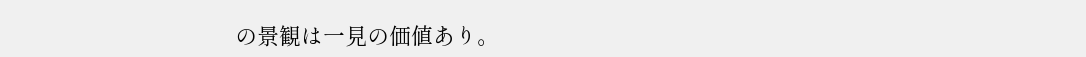の景観は一見の価値あり。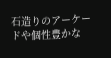石造りのアーケードや個性豊かな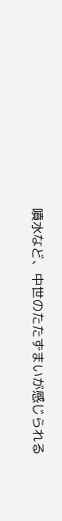噴水など、中世のたたずまいが感じられる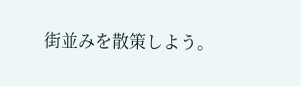街並みを散策しよう。